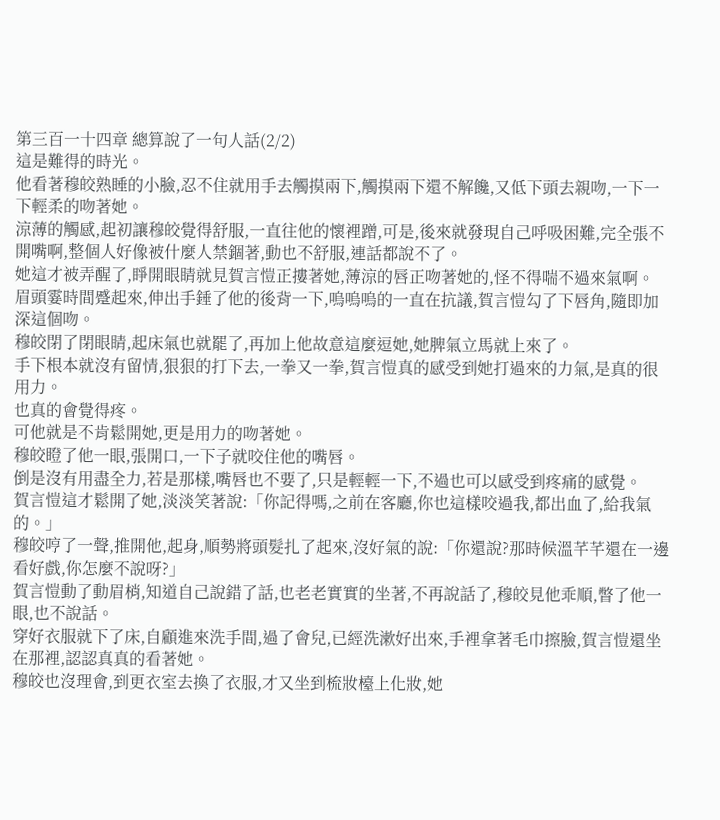第三百一十四章 總算說了一句人話(2/2)
這是難得的時光。
他看著穆皎熟睡的小臉,忍不住就用手去觸摸兩下,觸摸兩下還不解饞,又低下頭去親吻,一下一下輕柔的吻著她。
涼薄的觸感,起初讓穆皎覺得舒服,一直往他的懷裡蹭,可是,後來就發現自己呼吸困難,完全張不開嘴啊,整個人好像被什麼人禁錮著,動也不舒服,連話都說不了。
她這才被弄醒了,睜開眼睛就見賀言愷正摟著她,薄涼的唇正吻著她的,怪不得喘不過來氣啊。
眉頭霎時間蹙起來,伸出手錘了他的後背一下,嗚嗚嗚的一直在抗議,賀言愷勾了下唇角,隨即加深這個吻。
穆皎閉了閉眼睛,起床氣也就罷了,再加上他故意這麼逗她,她脾氣立馬就上來了。
手下根本就沒有留情,狠狠的打下去,一拳又一拳,賀言愷真的感受到她打過來的力氣,是真的很用力。
也真的會覺得疼。
可他就是不肯鬆開她,更是用力的吻著她。
穆皎瞪了他一眼,張開口,一下子就咬住他的嘴唇。
倒是沒有用盡全力,若是那樣,嘴唇也不要了,只是輕輕一下,不過也可以感受到疼痛的感覺。
賀言愷這才鬆開了她,淡淡笑著說:「你記得嗎,之前在客廳,你也這樣咬過我,都出血了,給我氣的。」
穆皎哼了一聲,推開他,起身,順勢將頭髮扎了起來,沒好氣的說:「你還說?那時候溫芊芊還在一邊看好戲,你怎麼不說呀?」
賀言愷動了動眉梢,知道自己說錯了話,也老老實實的坐著,不再說話了,穆皎見他乖順,瞥了他一眼,也不說話。
穿好衣服就下了床,自顧進來洗手間,過了會兒,已經洗漱好出來,手裡拿著毛巾擦臉,賀言愷還坐在那裡,認認真真的看著她。
穆皎也沒理會,到更衣室去換了衣服,才又坐到梳妝檯上化妝,她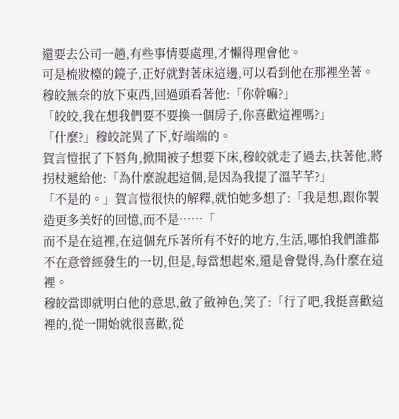還要去公司一趟,有些事情要處理,才懶得理會他。
可是梳妝檯的鏡子,正好就對著床這邊,可以看到他在那裡坐著。
穆皎無奈的放下東西,回過頭看著他:「你幹嘛?」
「皎皎,我在想我們要不要換一個房子,你喜歡這裡嗎?」
「什麼?」穆皎詫異了下,好端端的。
賀言愷抿了下唇角,掀開被子想要下床,穆皎就走了過去,扶著他,將拐杖遞給他:「為什麼說起這個,是因為我提了溫芊芊?」
「不是的。」賀言愷很快的解釋,就怕她多想了:「我是想,跟你製造更多美好的回憶,而不是……「
而不是在這裡,在這個充斥著所有不好的地方,生活,哪怕我們誰都不在意曾經發生的一切,但是,每當想起來,還是會覺得,為什麼在這裡。
穆皎當即就明白他的意思,斂了斂神色,笑了:「行了吧,我挺喜歡這裡的,從一開始就很喜歡,從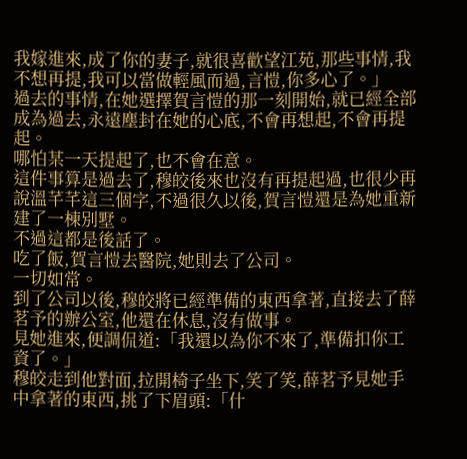我嫁進來,成了你的妻子,就很喜歡望江苑,那些事情,我不想再提,我可以當做輕風而過,言愷,你多心了。」
過去的事情,在她選擇賀言愷的那一刻開始,就已經全部成為過去,永遠塵封在她的心底,不會再想起,不會再提起。
哪怕某一天提起了,也不會在意。
這件事算是過去了,穆皎後來也沒有再提起過,也很少再說溫芊芊這三個字,不過很久以後,賀言愷還是為她重新建了一棟別墅。
不過這都是後話了。
吃了飯,賀言愷去醫院,她則去了公司。
一切如常。
到了公司以後,穆皎將已經準備的東西拿著,直接去了薛茗予的辦公室,他還在休息,沒有做事。
見她進來,便調侃道:「我還以為你不來了,準備扣你工資了。」
穆皎走到他對面,拉開椅子坐下,笑了笑,薛茗予見她手中拿著的東西,挑了下眉頭:「什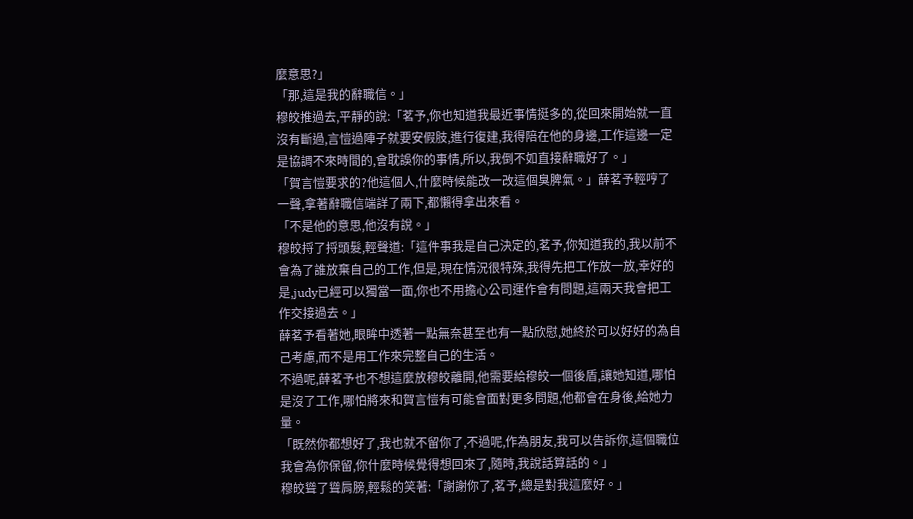麼意思?」
「那,這是我的辭職信。」
穆皎推過去,平靜的說:「茗予,你也知道我最近事情挺多的,從回來開始就一直沒有斷過,言愷過陣子就要安假肢,進行復建,我得陪在他的身邊,工作這邊一定是協調不來時間的,會耽誤你的事情,所以,我倒不如直接辭職好了。」
「賀言愷要求的?他這個人,什麼時候能改一改這個臭脾氣。」薛茗予輕哼了一聲,拿著辭職信端詳了兩下,都懶得拿出來看。
「不是他的意思,他沒有說。」
穆皎捋了捋頭髮,輕聲道:「這件事我是自己決定的,茗予,你知道我的,我以前不會為了誰放棄自己的工作,但是,現在情況很特殊,我得先把工作放一放,幸好的是,judy已經可以獨當一面,你也不用擔心公司運作會有問題,這兩天我會把工作交接過去。」
薛茗予看著她,眼眸中透著一點無奈甚至也有一點欣慰,她終於可以好好的為自己考慮,而不是用工作來完整自己的生活。
不過呢,薛茗予也不想這麼放穆皎離開,他需要給穆皎一個後盾,讓她知道,哪怕是沒了工作,哪怕將來和賀言愷有可能會面對更多問題,他都會在身後,給她力量。
「既然你都想好了,我也就不留你了,不過呢,作為朋友,我可以告訴你,這個職位我會為你保留,你什麼時候覺得想回來了,隨時,我說話算話的。」
穆皎聳了聳肩膀,輕鬆的笑著:「謝謝你了,茗予,總是對我這麼好。」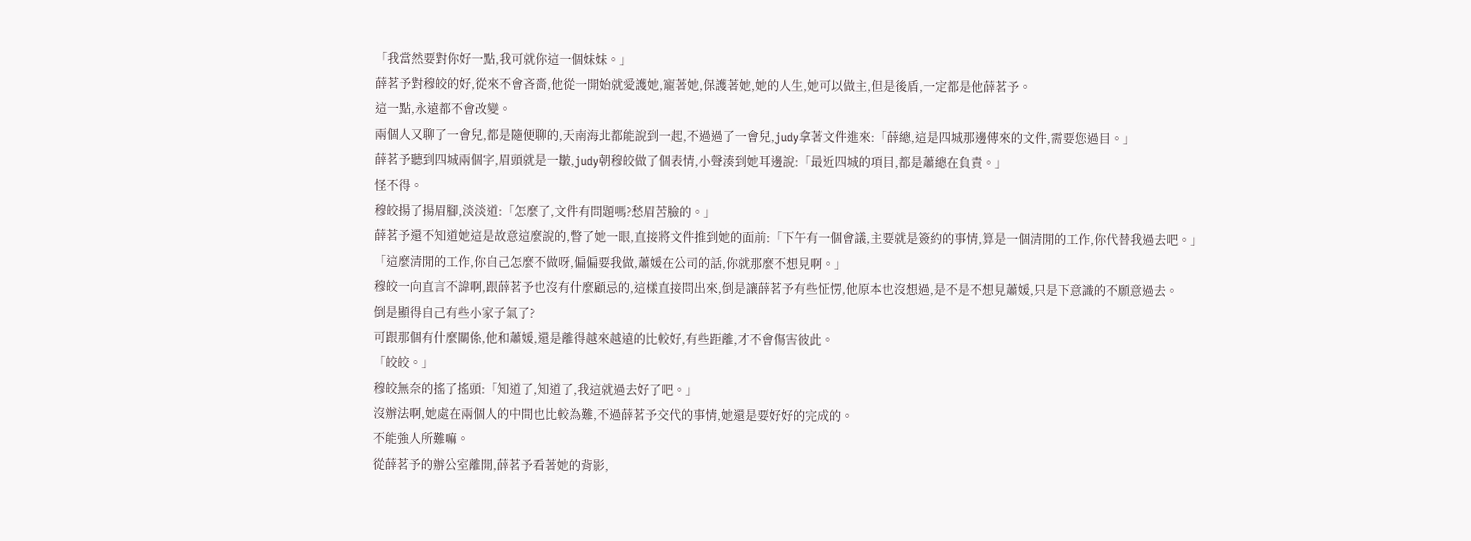「我當然要對你好一點,我可就你這一個妹妹。」
薛茗予對穆皎的好,從來不會吝嗇,他從一開始就愛護她,寵著她,保護著她,她的人生,她可以做主,但是後盾,一定都是他薛茗予。
這一點,永遠都不會改變。
兩個人又聊了一會兒,都是隨便聊的,天南海北都能說到一起,不過過了一會兒,judy拿著文件進來:「薛總,這是四城那邊傳來的文件,需要您過目。」
薛茗予聽到四城兩個字,眉頭就是一皺,judy朝穆皎做了個表情,小聲湊到她耳邊說:「最近四城的項目,都是蕭總在負責。」
怪不得。
穆皎揚了揚眉腳,淡淡道:「怎麼了,文件有問題嗎?愁眉苦臉的。」
薛茗予還不知道她這是故意這麼說的,瞥了她一眼,直接將文件推到她的面前:「下午有一個會議,主要就是簽約的事情,算是一個清閒的工作,你代替我過去吧。」
「這麼清閒的工作,你自己怎麼不做呀,偏偏要我做,蕭媛在公司的話,你就那麼不想見啊。」
穆皎一向直言不諱啊,跟薛茗予也沒有什麼顧忌的,這樣直接問出來,倒是讓薛茗予有些怔愣,他原本也沒想過,是不是不想見蕭媛,只是下意識的不願意過去。
倒是顯得自己有些小家子氣了?
可跟那個有什麼關係,他和蕭媛,還是離得越來越遠的比較好,有些距離,才不會傷害彼此。
「皎皎。」
穆皎無奈的搖了搖頭:「知道了,知道了,我這就過去好了吧。」
沒辦法啊,她處在兩個人的中間也比較為難,不過薛茗予交代的事情,她還是要好好的完成的。
不能強人所難嘛。
從薛茗予的辦公室離開,薛茗予看著她的背影,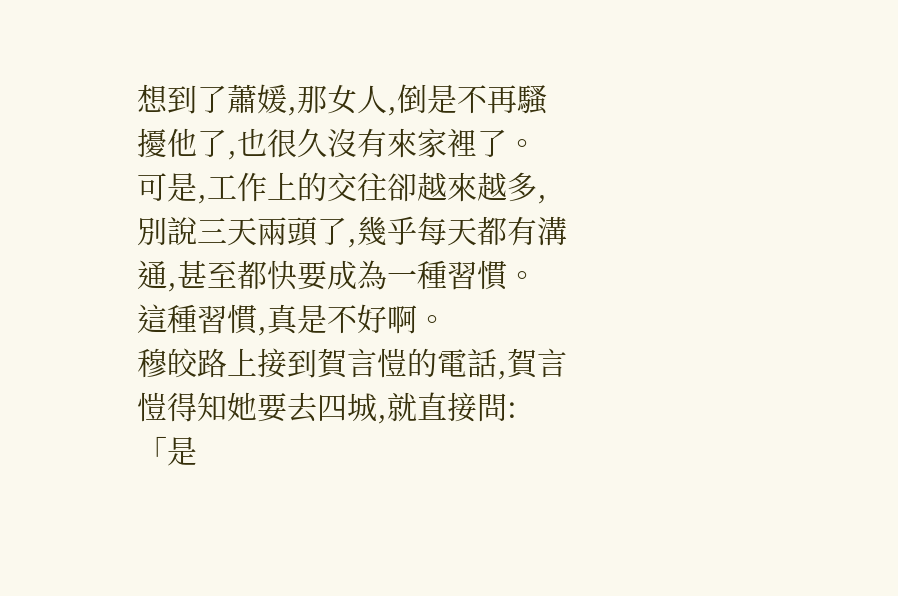想到了蕭媛,那女人,倒是不再騷擾他了,也很久沒有來家裡了。
可是,工作上的交往卻越來越多,別說三天兩頭了,幾乎每天都有溝通,甚至都快要成為一種習慣。
這種習慣,真是不好啊。
穆皎路上接到賀言愷的電話,賀言愷得知她要去四城,就直接問:「是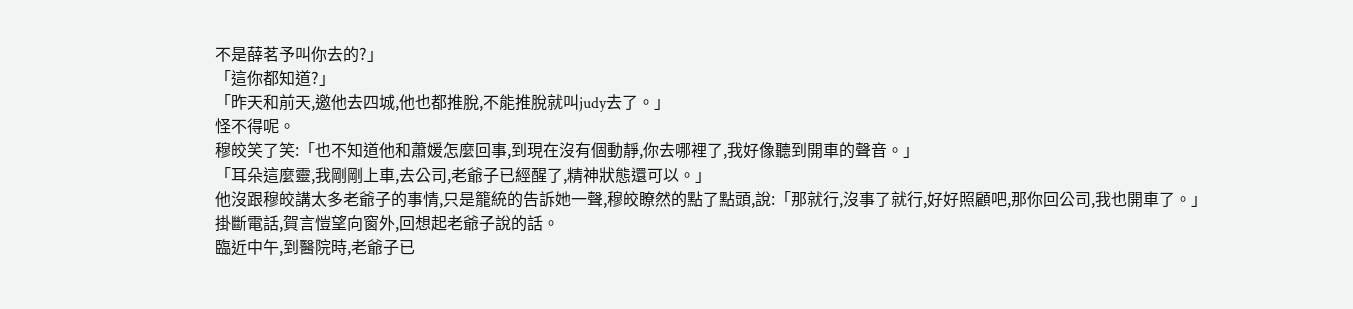不是薛茗予叫你去的?」
「這你都知道?」
「昨天和前天,邀他去四城,他也都推脫,不能推脫就叫judy去了。」
怪不得呢。
穆皎笑了笑:「也不知道他和蕭媛怎麼回事,到現在沒有個動靜,你去哪裡了,我好像聽到開車的聲音。」
「耳朵這麼靈,我剛剛上車,去公司,老爺子已經醒了,精神狀態還可以。」
他沒跟穆皎講太多老爺子的事情,只是籠統的告訴她一聲,穆皎瞭然的點了點頭,說:「那就行,沒事了就行,好好照顧吧,那你回公司,我也開車了。」
掛斷電話,賀言愷望向窗外,回想起老爺子說的話。
臨近中午,到醫院時,老爺子已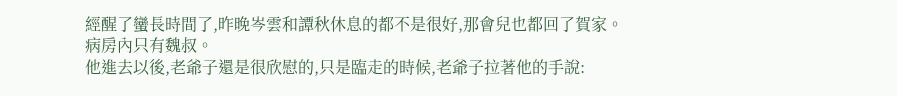經醒了蠻長時間了,昨晚岑雲和譚秋休息的都不是很好,那會兒也都回了賀家。
病房內只有魏叔。
他進去以後,老爺子還是很欣慰的,只是臨走的時候,老爺子拉著他的手說: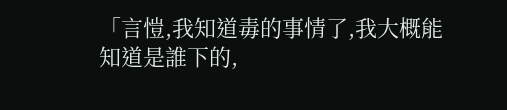「言愷,我知道毒的事情了,我大概能知道是誰下的,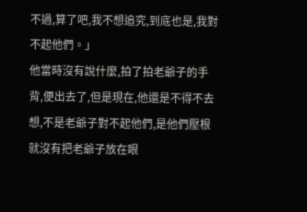不過,算了吧,我不想追究,到底也是,我對不起他們。」
他當時沒有說什麼,拍了拍老爺子的手背,便出去了,但是現在,他還是不得不去想,不是老爺子對不起他們,是他們壓根就沒有把老爺子放在眼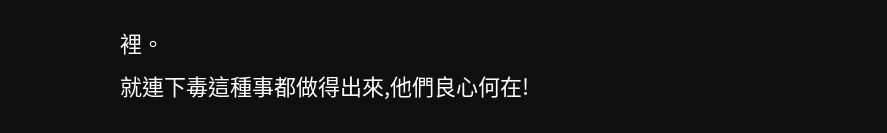裡。
就連下毒這種事都做得出來,他們良心何在!